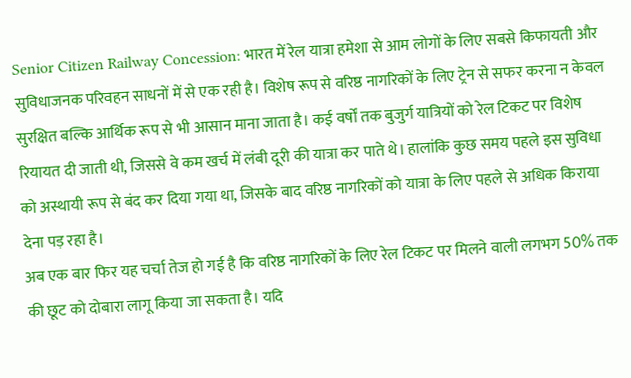Senior Citizen Railway Concession: भारत में रेल यात्रा हमेशा से आम लोगों के लिए सबसे किफायती और सुविधाजनक परिवहन साधनों में से एक रही है। विशेष रूप से वरिष्ठ नागरिकों के लिए ट्रेन से सफर करना न केवल सुरक्षित बल्कि आर्थिक रूप से भी आसान माना जाता है। कई वर्षों तक बुजुर्ग यात्रियों को रेल टिकट पर विशेष रियायत दी जाती थी, जिससे वे कम खर्च में लंबी दूरी की यात्रा कर पाते थे। हालांकि कुछ समय पहले इस सुविधा को अस्थायी रूप से बंद कर दिया गया था, जिसके बाद वरिष्ठ नागरिकों को यात्रा के लिए पहले से अधिक किराया देना पड़ रहा है।
अब एक बार फिर यह चर्चा तेज हो गई है कि वरिष्ठ नागरिकों के लिए रेल टिकट पर मिलने वाली लगभग 50% तक की छूट को दोबारा लागू किया जा सकता है। यदि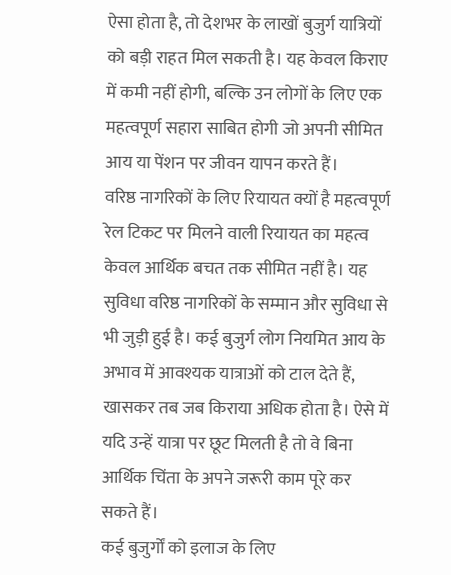ऐसा होता है, तो देशभर के लाखों बुजुर्ग यात्रियों को बड़ी राहत मिल सकती है। यह केवल किराए में कमी नहीं होगी, बल्कि उन लोगों के लिए एक महत्वपूर्ण सहारा साबित होगी जो अपनी सीमित आय या पेंशन पर जीवन यापन करते हैं।
वरिष्ठ नागरिकों के लिए रियायत क्यों है महत्वपूर्ण
रेल टिकट पर मिलने वाली रियायत का महत्व केवल आर्थिक बचत तक सीमित नहीं है। यह सुविधा वरिष्ठ नागरिकों के सम्मान और सुविधा से भी जुड़ी हुई है। कई बुजुर्ग लोग नियमित आय के अभाव में आवश्यक यात्राओं को टाल देते हैं, खासकर तब जब किराया अधिक होता है। ऐसे में यदि उन्हें यात्रा पर छूट मिलती है तो वे बिना आर्थिक चिंता के अपने जरूरी काम पूरे कर सकते हैं।
कई बुजुर्गों को इलाज के लिए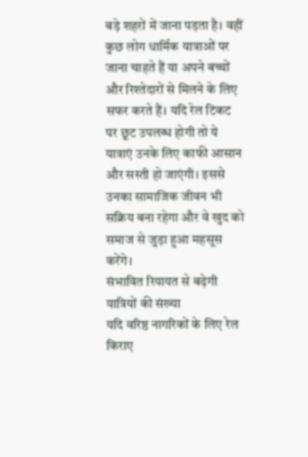बड़े शहरों में जाना पड़ता है। वहीं कुछ लोग धार्मिक यात्राओं पर जाना चाहते हैं या अपने बच्चों और रिश्तेदारों से मिलने के लिए सफर करते हैं। यदि रेल टिकट पर छूट उपलब्ध होगी तो ये यात्राएं उनके लिए काफी आसान और सस्ती हो जाएंगी। इससे उनका सामाजिक जीवन भी सक्रिय बना रहेगा और वे खुद को समाज से जुड़ा हुआ महसूस करेंगे।
संभावित रियायत से बढ़ेगी यात्रियों की संख्या
यदि वरिष्ठ नागरिकों के लिए रेल किराए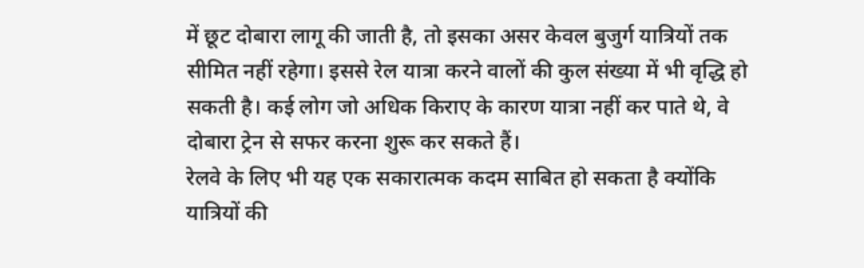में छूट दोबारा लागू की जाती है, तो इसका असर केवल बुजुर्ग यात्रियों तक सीमित नहीं रहेगा। इससे रेल यात्रा करने वालों की कुल संख्या में भी वृद्धि हो सकती है। कई लोग जो अधिक किराए के कारण यात्रा नहीं कर पाते थे, वे दोबारा ट्रेन से सफर करना शुरू कर सकते हैं।
रेलवे के लिए भी यह एक सकारात्मक कदम साबित हो सकता है क्योंकि यात्रियों की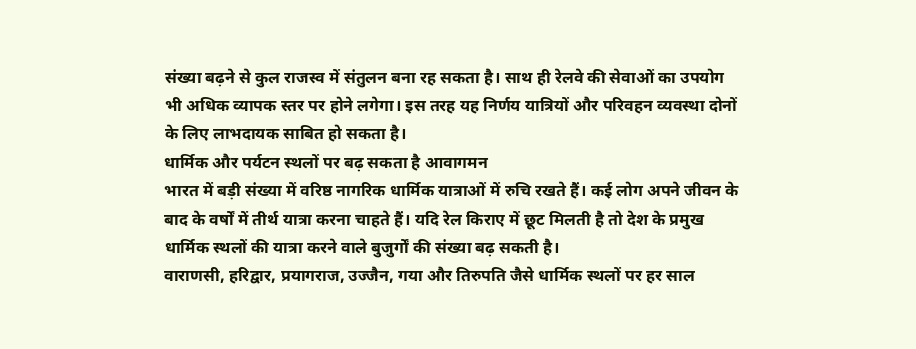संख्या बढ़ने से कुल राजस्व में संतुलन बना रह सकता है। साथ ही रेलवे की सेवाओं का उपयोग भी अधिक व्यापक स्तर पर होने लगेगा। इस तरह यह निर्णय यात्रियों और परिवहन व्यवस्था दोनों के लिए लाभदायक साबित हो सकता है।
धार्मिक और पर्यटन स्थलों पर बढ़ सकता है आवागमन
भारत में बड़ी संख्या में वरिष्ठ नागरिक धार्मिक यात्राओं में रुचि रखते हैं। कई लोग अपने जीवन के बाद के वर्षों में तीर्थ यात्रा करना चाहते हैं। यदि रेल किराए में छूट मिलती है तो देश के प्रमुख धार्मिक स्थलों की यात्रा करने वाले बुजुर्गों की संख्या बढ़ सकती है।
वाराणसी, हरिद्वार, प्रयागराज, उज्जैन, गया और तिरुपति जैसे धार्मिक स्थलों पर हर साल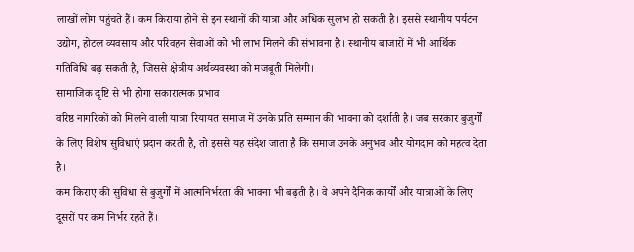लाखों लोग पहुंचते हैं। कम किराया होने से इन स्थानों की यात्रा और अधिक सुलभ हो सकती है। इससे स्थानीय पर्यटन उद्योग, होटल व्यवसाय और परिवहन सेवाओं को भी लाभ मिलने की संभावना है। स्थानीय बाजारों में भी आर्थिक गतिविधि बढ़ सकती है, जिससे क्षेत्रीय अर्थव्यवस्था को मजबूती मिलेगी।
सामाजिक दृष्टि से भी होगा सकारात्मक प्रभाव
वरिष्ठ नागरिकों को मिलने वाली यात्रा रियायत समाज में उनके प्रति सम्मान की भावना को दर्शाती है। जब सरकार बुजुर्गों के लिए विशेष सुविधाएं प्रदान करती है, तो इससे यह संदेश जाता है कि समाज उनके अनुभव और योगदान को महत्व देता है।
कम किराए की सुविधा से बुजुर्गों में आत्मनिर्भरता की भावना भी बढ़ती है। वे अपने दैनिक कार्यों और यात्राओं के लिए दूसरों पर कम निर्भर रहते हैं।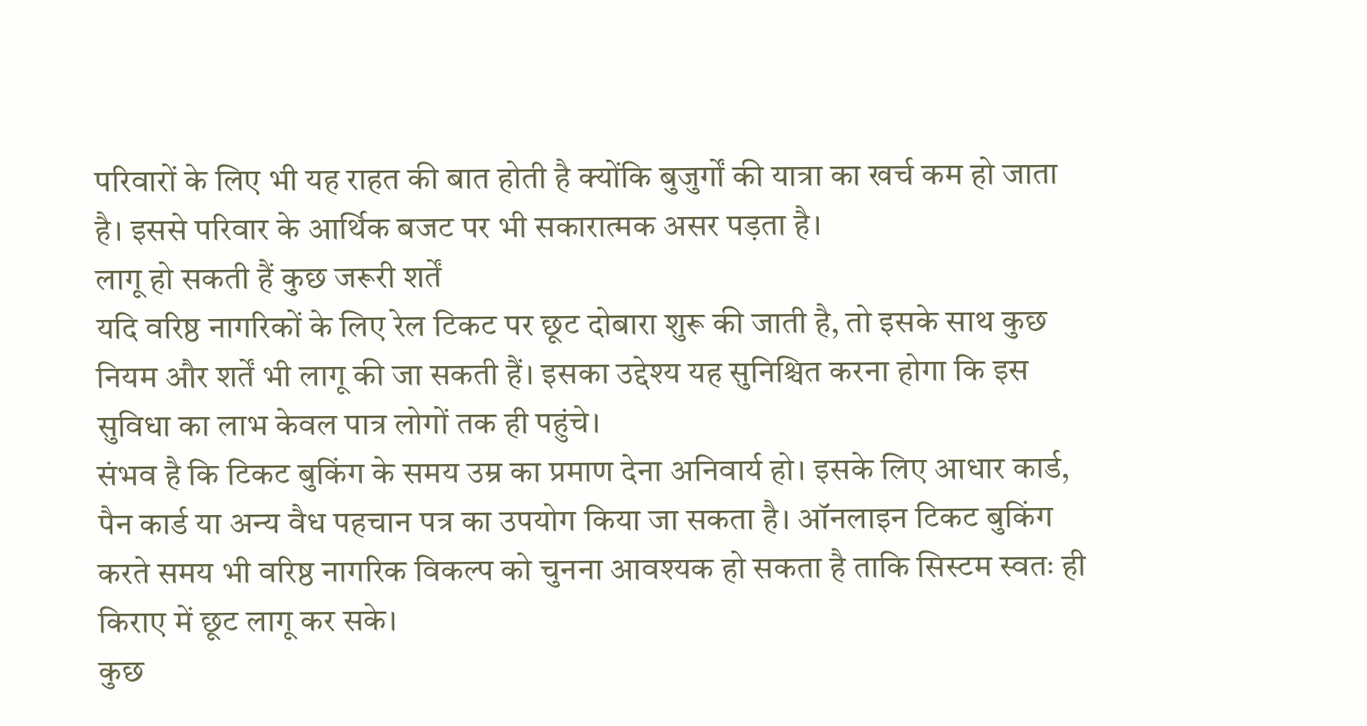परिवारों के लिए भी यह राहत की बात होती है क्योंकि बुजुर्गों की यात्रा का खर्च कम हो जाता है। इससे परिवार के आर्थिक बजट पर भी सकारात्मक असर पड़ता है।
लागू हो सकती हैं कुछ जरूरी शर्तें
यदि वरिष्ठ नागरिकों के लिए रेल टिकट पर छूट दोबारा शुरू की जाती है, तो इसके साथ कुछ नियम और शर्तें भी लागू की जा सकती हैं। इसका उद्देश्य यह सुनिश्चित करना होगा कि इस सुविधा का लाभ केवल पात्र लोगों तक ही पहुंचे।
संभव है कि टिकट बुकिंग के समय उम्र का प्रमाण देना अनिवार्य हो। इसके लिए आधार कार्ड, पैन कार्ड या अन्य वैध पहचान पत्र का उपयोग किया जा सकता है। ऑनलाइन टिकट बुकिंग करते समय भी वरिष्ठ नागरिक विकल्प को चुनना आवश्यक हो सकता है ताकि सिस्टम स्वतः ही किराए में छूट लागू कर सके।
कुछ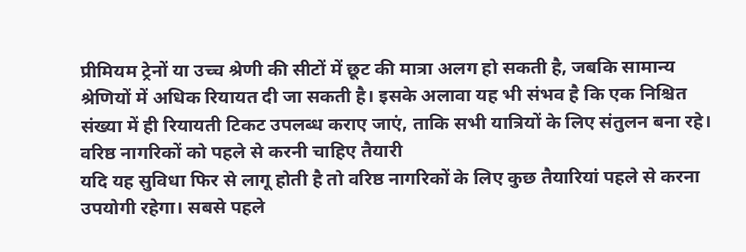प्रीमियम ट्रेनों या उच्च श्रेणी की सीटों में छूट की मात्रा अलग हो सकती है, जबकि सामान्य श्रेणियों में अधिक रियायत दी जा सकती है। इसके अलावा यह भी संभव है कि एक निश्चित संख्या में ही रियायती टिकट उपलब्ध कराए जाएं, ताकि सभी यात्रियों के लिए संतुलन बना रहे।
वरिष्ठ नागरिकों को पहले से करनी चाहिए तैयारी
यदि यह सुविधा फिर से लागू होती है तो वरिष्ठ नागरिकों के लिए कुछ तैयारियां पहले से करना उपयोगी रहेगा। सबसे पहले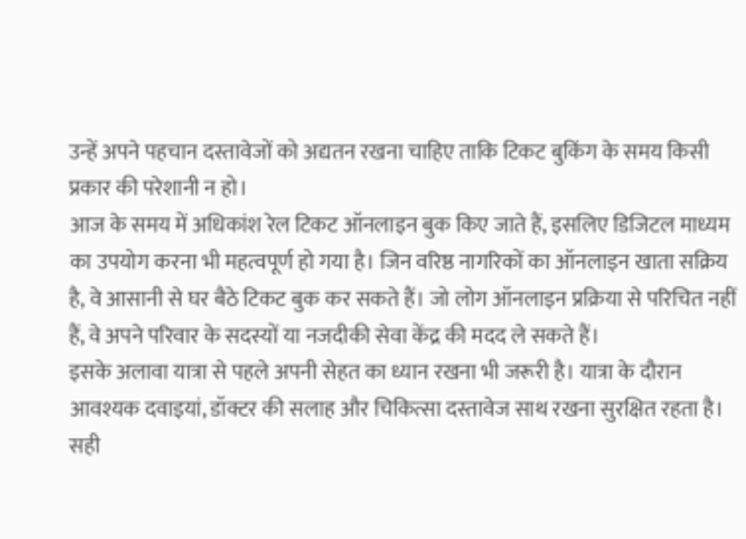उन्हें अपने पहचान दस्तावेजों को अद्यतन रखना चाहिए ताकि टिकट बुकिंग के समय किसी प्रकार की परेशानी न हो।
आज के समय में अधिकांश रेल टिकट ऑनलाइन बुक किए जाते हैं, इसलिए डिजिटल माध्यम का उपयोग करना भी महत्वपूर्ण हो गया है। जिन वरिष्ठ नागरिकों का ऑनलाइन खाता सक्रिय है, वे आसानी से घर बैठे टिकट बुक कर सकते हैं। जो लोग ऑनलाइन प्रक्रिया से परिचित नहीं हैं, वे अपने परिवार के सदस्यों या नजदीकी सेवा केंद्र की मदद ले सकते हैं।
इसके अलावा यात्रा से पहले अपनी सेहत का ध्यान रखना भी जरूरी है। यात्रा के दौरान आवश्यक दवाइयां, डॉक्टर की सलाह और चिकित्सा दस्तावेज साथ रखना सुरक्षित रहता है। सही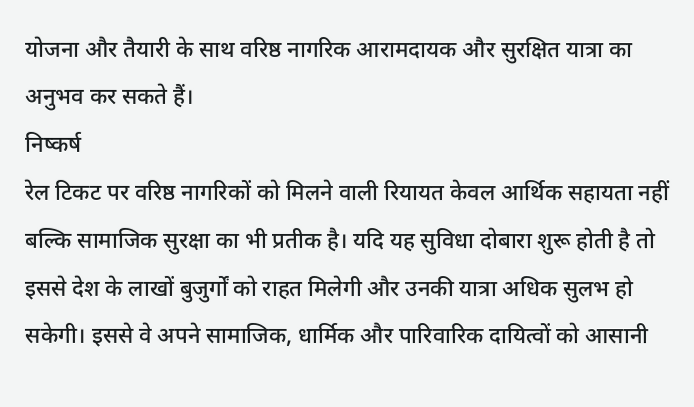योजना और तैयारी के साथ वरिष्ठ नागरिक आरामदायक और सुरक्षित यात्रा का अनुभव कर सकते हैं।
निष्कर्ष
रेल टिकट पर वरिष्ठ नागरिकों को मिलने वाली रियायत केवल आर्थिक सहायता नहीं बल्कि सामाजिक सुरक्षा का भी प्रतीक है। यदि यह सुविधा दोबारा शुरू होती है तो इससे देश के लाखों बुजुर्गों को राहत मिलेगी और उनकी यात्रा अधिक सुलभ हो सकेगी। इससे वे अपने सामाजिक, धार्मिक और पारिवारिक दायित्वों को आसानी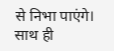से निभा पाएंगे। साथ ही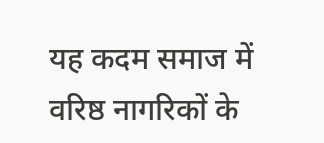यह कदम समाज में वरिष्ठ नागरिकों के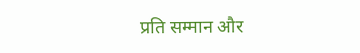प्रति सम्मान और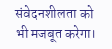संवेदनशीलता को भी मजबूत करेगा।